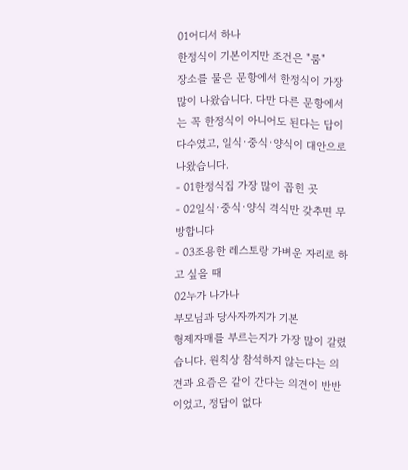01어디서 하나
한정식이 기본이지만 조건은 "룸"
장소를 물은 문항에서 한정식이 가장 많이 나왔습니다. 다만 다른 문항에서는 꼭 한정식이 아니어도 된다는 답이 다수였고, 일식·중식·양식이 대안으로 나왔습니다.
- 01한정식집 가장 많이 꼽힌 곳
- 02일식·중식·양식 격식만 갖추면 무방합니다
- 03조용한 레스토랑 가벼운 자리로 하고 싶을 때
02누가 나가나
부모님과 당사자까지가 기본
형제자매를 부르는지가 가장 많이 갈렸습니다. 원칙상 참석하지 않는다는 의견과 요즘은 같이 간다는 의견이 반반이었고, 정답이 없다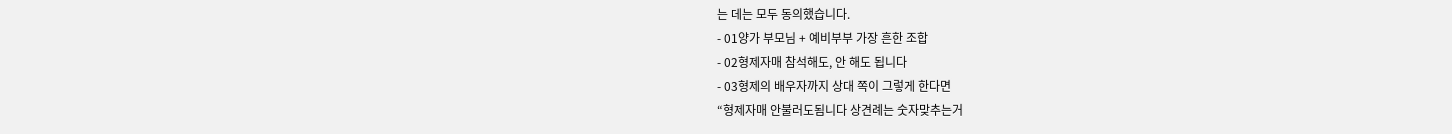는 데는 모두 동의했습니다.
- 01양가 부모님 + 예비부부 가장 흔한 조합
- 02형제자매 참석해도, 안 해도 됩니다
- 03형제의 배우자까지 상대 쪽이 그렇게 한다면
“형제자매 안불러도됨니다 상견례는 숫자맞추는거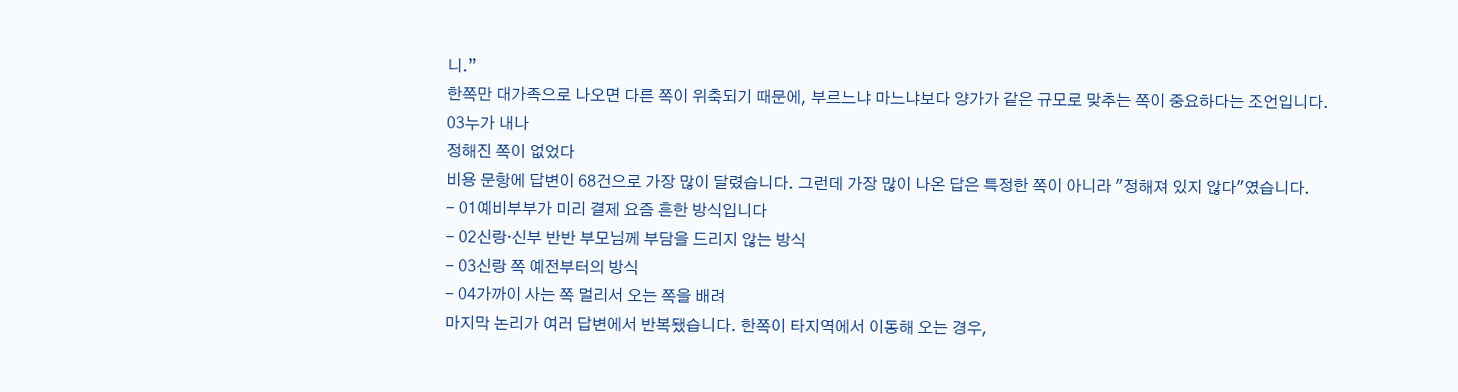니.”
한쪽만 대가족으로 나오면 다른 쪽이 위축되기 때문에, 부르느냐 마느냐보다 양가가 같은 규모로 맞추는 쪽이 중요하다는 조언입니다.
03누가 내나
정해진 쪽이 없었다
비용 문항에 답변이 68건으로 가장 많이 달렸습니다. 그런데 가장 많이 나온 답은 특정한 쪽이 아니라 "정해져 있지 않다"였습니다.
- 01예비부부가 미리 결제 요즘 흔한 방식입니다
- 02신랑·신부 반반 부모님께 부담을 드리지 않는 방식
- 03신랑 쪽 예전부터의 방식
- 04가까이 사는 쪽 멀리서 오는 쪽을 배려
마지막 논리가 여러 답변에서 반복됐습니다. 한쪽이 타지역에서 이동해 오는 경우,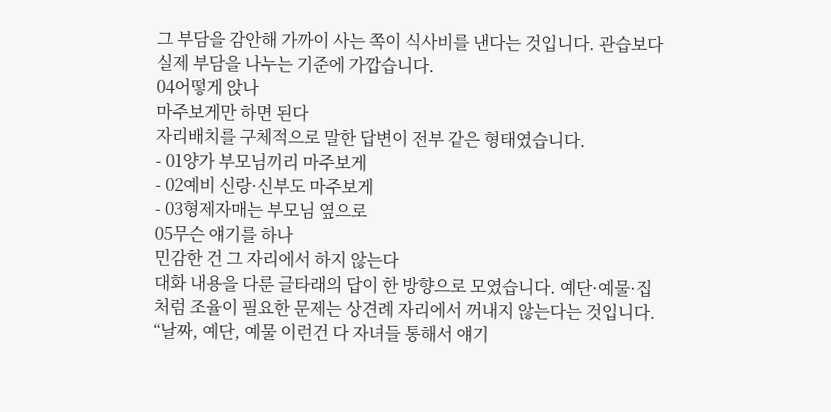그 부담을 감안해 가까이 사는 쪽이 식사비를 낸다는 것입니다. 관습보다 실제 부담을 나누는 기준에 가깝습니다.
04어떻게 앉나
마주보게만 하면 된다
자리배치를 구체적으로 말한 답변이 전부 같은 형태였습니다.
- 01양가 부모님끼리 마주보게
- 02예비 신랑·신부도 마주보게
- 03형제자매는 부모님 옆으로
05무슨 얘기를 하나
민감한 건 그 자리에서 하지 않는다
대화 내용을 다룬 글타래의 답이 한 방향으로 모였습니다. 예단·예물·집처럼 조율이 필요한 문제는 상견례 자리에서 꺼내지 않는다는 것입니다.
“날짜, 예단, 예물 이런건 다 자녀들 통해서 얘기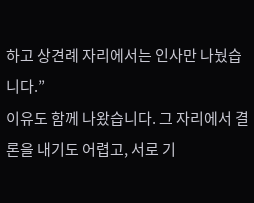하고 상견례 자리에서는 인사만 나눴습니다.”
이유도 함께 나왔습니다. 그 자리에서 결론을 내기도 어렵고, 서로 기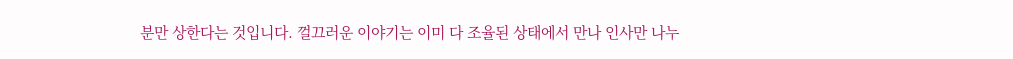분만 상한다는 것입니다. 껄끄러운 이야기는 이미 다 조율된 상태에서 만나 인사만 나누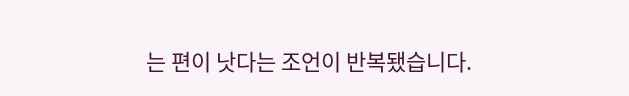는 편이 낫다는 조언이 반복됐습니다.